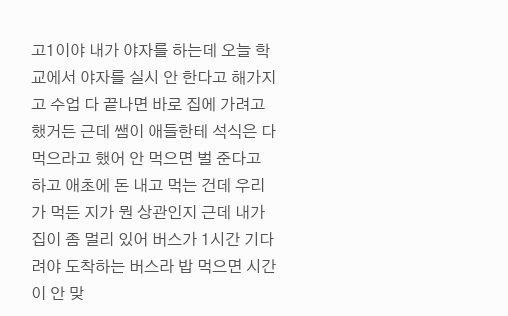고1이야 내가 야자를 하는데 오늘 학교에서 야자를 실시 안 한다고 해가지고 수업 다 끝나면 바로 집에 가려고 했거든 근데 쌤이 애들한테 석식은 다 먹으라고 했어 안 먹으면 벌 준다고 하고 애초에 돈 내고 먹는 건데 우리가 먹든 지가 뭔 상관인지 근데 내가 집이 좀 멀리 있어 버스가 1시간 기다려야 도착하는 버스라 밥 먹으면 시간이 안 맞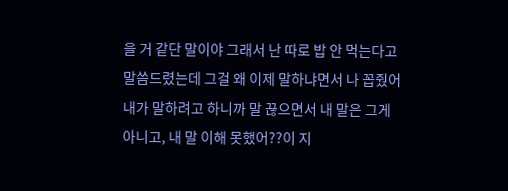을 거 같단 말이야 그래서 난 따로 밥 안 먹는다고 말씀드렸는데 그걸 왜 이제 말하냐면서 나 꼽줬어 내가 말하려고 하니까 말 끊으면서 내 말은 그게 아니고, 내 말 이해 못했어??이 지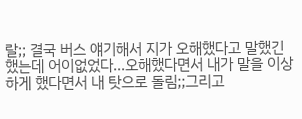랄;; 결국 버스 얘기해서 지가 오해했다고 말했긴 했는데 어이없었다…오해했다면서 내가 말을 이상하게 했다면서 내 탓으로 돌림;;그리고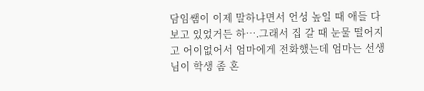담임쌤이 이제 말하냐면서 언성 높일 때 애들 다 보고 있었거든 하….그래서 집 갈 때 눈물 떨어지고 어이없어서 엄마에게 전화했는데 엄마는 선생님이 학생 좀 혼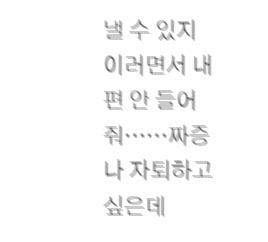낼 수 있지 이러면서 내 편 안 들어줘……짜증나 자퇴하고 싶은데